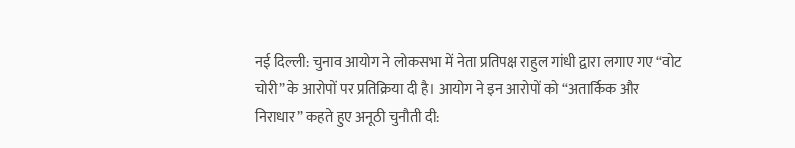नई दिल्ली: चुनाव आयोग ने लोकसभा में नेता प्रतिपक्ष राहुल गांधी द्वारा लगाए गए “वोट चोरी” के आरोपों पर प्रतिक्रिया दी है। आयोग ने इन आरोपों को “अतार्किक और निराधार” कहते हुए अनूठी चुनौती दी: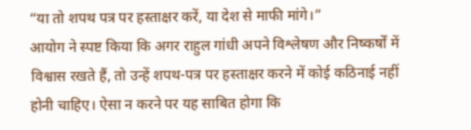“या तो शपथ पत्र पर हस्ताक्षर करें, या देश से माफी मांगे।”
आयोग ने स्पष्ट किया कि अगर राहुल गांधी अपने विश्लेषण और निष्कर्षों में विश्वास रखते हैं, तो उन्हें शपथ-पत्र पर हस्ताक्षर करने में कोई कठिनाई नहीं होनी चाहिए। ऐसा न करने पर यह साबित होगा कि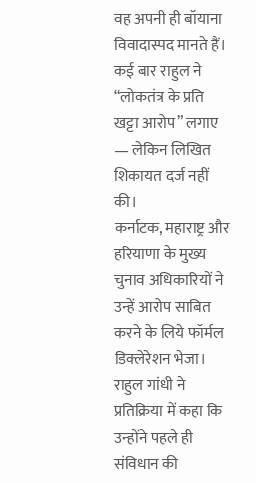वह अपनी ही बॉयाना विवादास्पद मानते हैं।
कई बार राहुल ने “लोकतंत्र के प्रति खट्टा आरोप” लगाए — लेकिन लिखित शिकायत दर्ज नहीं की।
कर्नाटक, महाराष्ट्र और हरियाणा के मुख्य चुनाव अधिकारियों ने उन्हें आरोप साबित करने के लिये फॉर्मल डिक्लेरेशन भेजा।
राहुल गांधी ने प्रतिक्रिया में कहा कि उन्होंने पहले ही संविधान की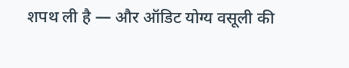शपथ ली है — और ऑडिट योग्य वसूली की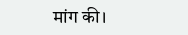मांग की।